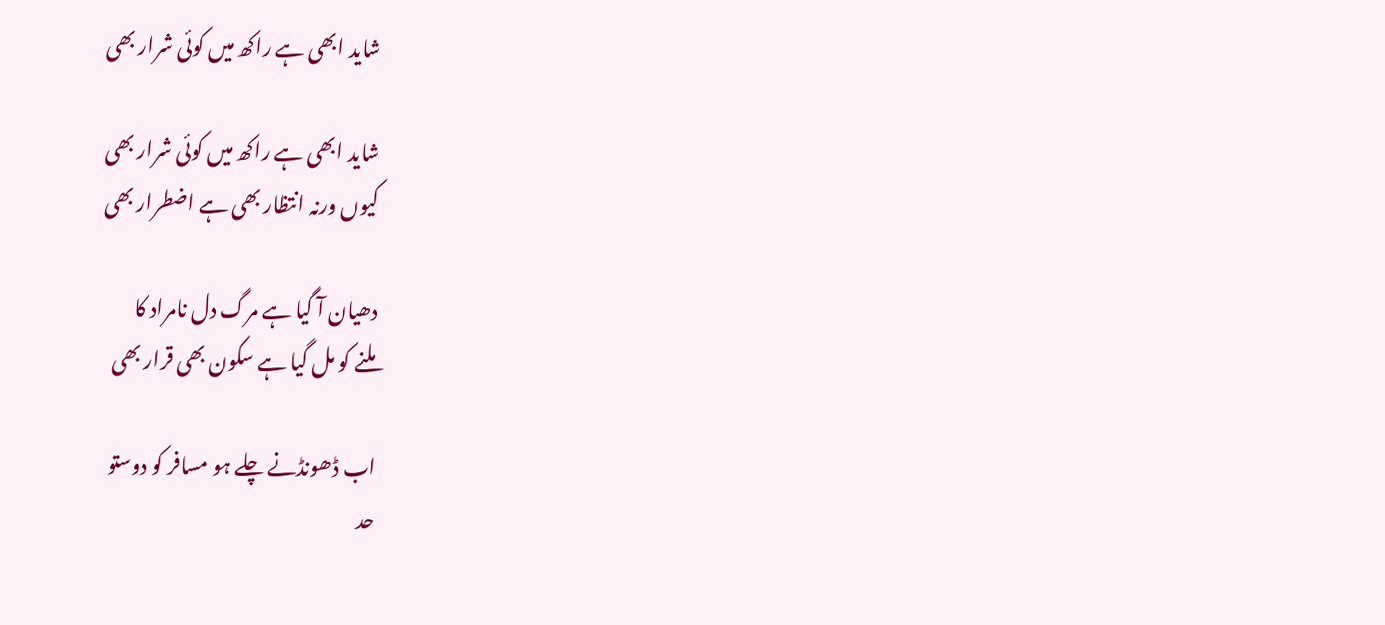شاید ابھی ہے راکھ میں کوئی شرار بھی

شاید ابھی ہے راکھ میں کوئی شرار بھی
کیوں ورنہ انتظار بھی ہے اضطرار بھی

دھیان آ گیا ہے مرگ دل نامراد کا
ملنے کو مل گیا ہے سکون بھی قرار بھی

اب ڈھونڈنے چلے ہو مسافر کو دوستو
حد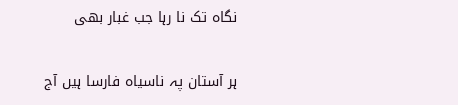نگاہ تک نا رہا جب غبار بھی

ہر آستان پہ ناسیاہ فارسا ہیں آج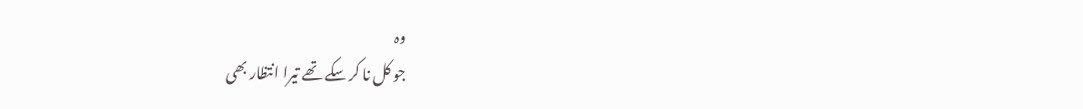وہ
جو کل نا کر سکے تھے تیرا انتظار بھی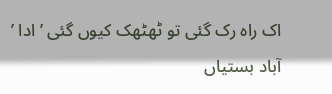اک راہ رک گئی تو ٹھٹھک کیوں گئی ’ ادا ’
آباد بستیاں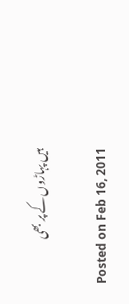ہیں پہاڑوں کے پر بھی

Posted on Feb 16, 2011